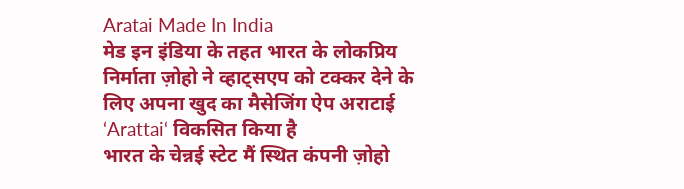Aratai Made In India
मेड इन इंडिया के तहत भारत के लोकप्रिय निर्माता ज़ोहो ने व्हाट्सएप को टक्कर देने के लिए अपना खुद का मैसेजिंग ऐप अराटाई ‘Arattai‘ विकसित किया है
भारत के चेन्नई स्टेट मैं स्थित कंपनी ज़ोहो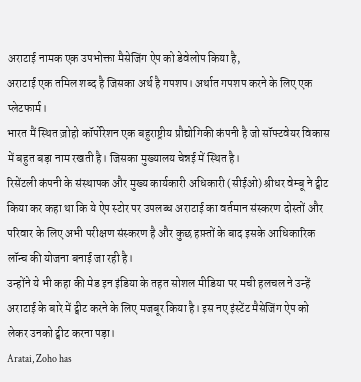अराटाई नामक एक उपभोक्ता मैसेजिंग ऐप को डेवेलोप किया है,
अराटाई एक तमिल शब्द है जिसका अर्थ है गपशप। अर्थात गपशप करने के लिए एक प्लेटफार्म।
भारत मैं स्थित ज़ोहो कॉर्पोरेशन एक बहुराष्ट्रीय प्रौद्योगिकी कंपनी है जो सॉफ्टवेयर विकास में बहुत बड़ा नाम रखती है। जिसका मुख्यालय चेन्नई में स्थित है।
रिसेंटली कंपनी के संस्थापक और मुख्य कार्यकारी अधिकारी (सीईओ) श्रीधर वेम्बू ने ट्वीट किया कर कहा था कि ये ऐप स्टोर पर उपलब्ध अराटाई का वर्तमान संस्करण दोस्तों और
परिवार के लिए अभी परीक्षण संस्करण है और कुछ हफ़्तों के बाद इसके आधिकारिक लॉन्च की योजना बनाई जा रही है।
उन्होंने ये भी कहा की मेड इन इंडिया के तहत सोशल मीडिया पर मची हलचल ने उन्हें अराटाई के बारे में ट्वीट करने के लिए मजबूर किया है। इस नए इंस्टेंट मैसेजिंग ऐप को
लेकर उनको ट्वीट करना पड़ा।
Aratai, Zoho has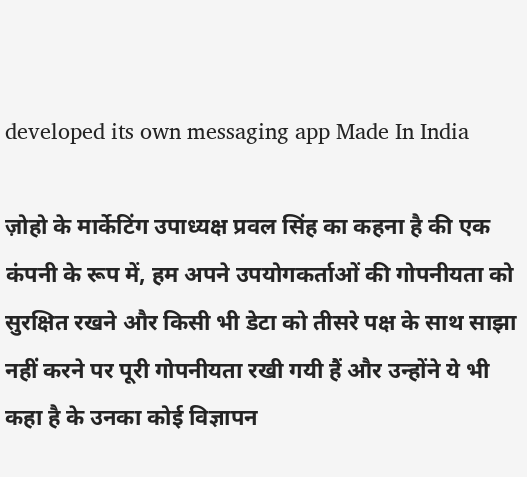developed its own messaging app Made In India

ज़ोहो के मार्केटिंग उपाध्यक्ष प्रवल सिंह का कहना है की एक कंपनी के रूप में, हम अपने उपयोगकर्ताओं की गोपनीयता को सुरक्षित रखने और किसी भी डेटा को तीसरे पक्ष के साथ साझा नहीं करने पर पूरी गोपनीयता रखी गयी हैं और उन्होंने ये भी कहा है के उनका कोई विज्ञापन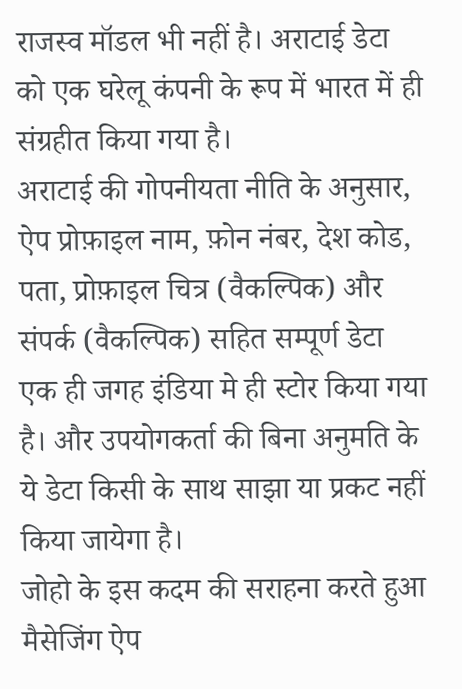राजस्व मॉडल भी नहीं है। अराटाई डेटा को एक घरेलू कंपनी के रूप में भारत में ही संग्रहीत किया गया है।
अराटाई की गोपनीयता नीति के अनुसार, ऐप प्रोफ़ाइल नाम, फ़ोन नंबर, देश कोड, पता, प्रोफ़ाइल चित्र (वैकल्पिक) और संपर्क (वैकल्पिक) सहित सम्पूर्ण डेटा एक ही जगह इंडिया मे ही स्टोर किया गया है। और उपयोगकर्ता की बिना अनुमति के ये डेटा किसी के साथ साझा या प्रकट नहीं किया जायेगा है।
जोहो के इस कदम की सराहना करते हुआ मैसेजिंग ऐप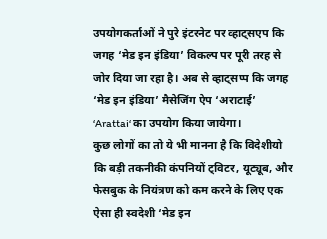उपयोगकर्ताओं ने पुरे इंटरनेट पर व्हाट्सएप कि जगह ‘मेड इन इंडिया’ विकल्प पर पूरी तरह से जोर दिया जा रहा है। अब से व्हाट्सप्प कि जगह ‘मेड इन इंडिया’ मैसेजिंग ऐप ‘अराटाई’ ‘Arattai‘ का उपयोग किया जायेगा।
कुछ लोगों का तो ये भी मानना है कि विदेशीयो कि बड़ी तकनीकी कंपनियों ट्विटर, यूट्यूब, और फेसबुक के नियंत्रण को कम करने के लिए एक ऐसा ही स्वदेशी ‘मेड इन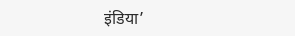इंडिया’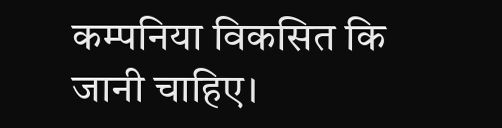कम्पनिया विकसित कि जानी चाहिए।